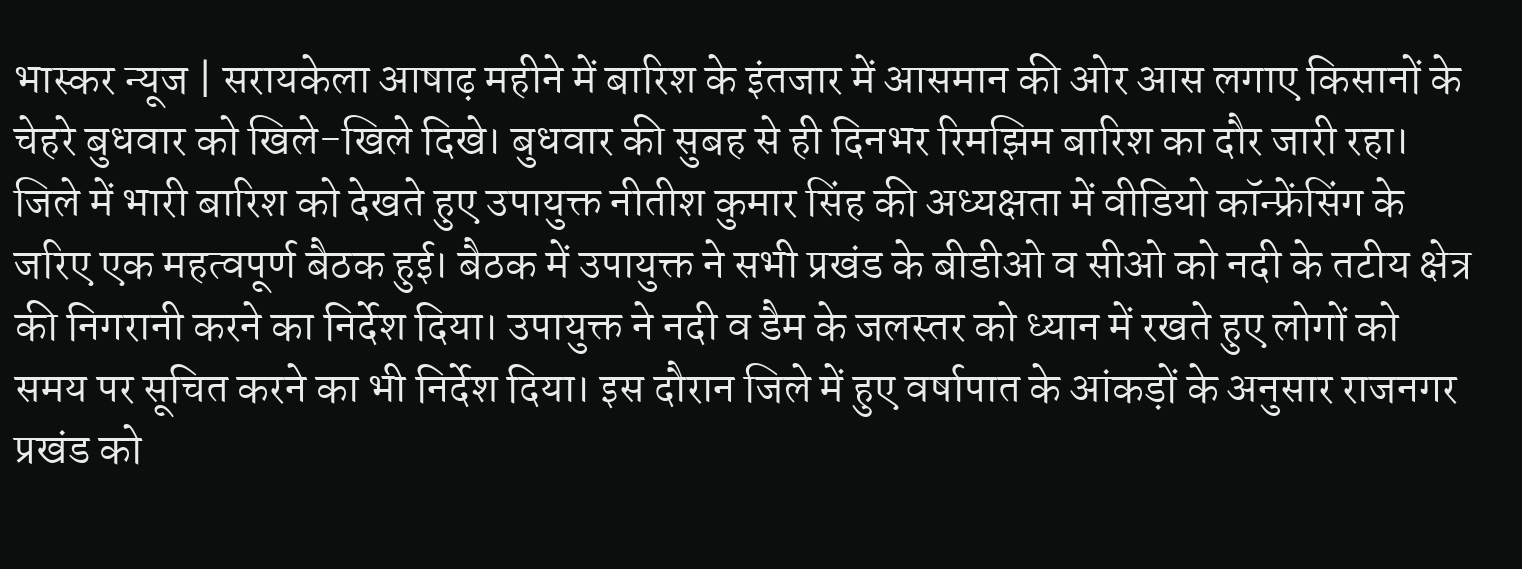भास्कर न्यूज | सरायकेला आषाढ़ महीने में बारिश के इंतजार में आसमान की ओर आस लगाए किसानों के चेहरे बुधवार को खिले-खिले दिखे। बुधवार की सुबह से ही दिनभर रिमझिम बारिश का दौर जारी रहा। जिले में भारी बारिश को देखते हुए उपायुक्त नीतीश कुमार सिंह की अध्यक्षता में वीडियो कॉन्फ्रेंसिंग के जरिए एक महत्वपूर्ण बैठक हुई। बैठक में उपायुक्त ने सभी प्रखंड के बीडीओ व सीओ को नदी के तटीय क्षेत्र की निगरानी करने का निर्देश दिया। उपायुक्त ने नदी व डैम के जलस्तर को ध्यान में रखते हुए लोगों को समय पर सूचित करने का भी निर्देश दिया। इस दौरान जिले में हुए वर्षापात के आंकड़ों के अनुसार राजनगर प्रखंड को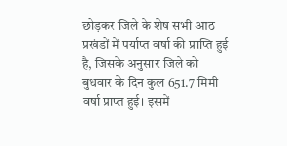छोड़कर जिले के शेष सभी आठ प्रखंडों में पर्याप्त वर्षा की प्राप्ति हुई है, जिसके अनुसार जिले को बुधवार के दिन कुल 651.7 मिमी वर्षा प्राप्त हुई। इसमें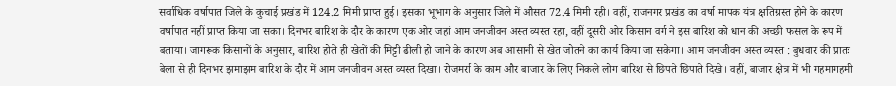सर्वाधिक वर्षापात जिले के कुचाई प्रखंड में 124.2 मिमी प्राप्त हुई। इसका भूभाग के अनुसार जिले में औसत 72.4 मिमी रही। वहीं, राजनगर प्रखंड का वर्षा मापक यंत्र क्षतिग्रस्त होने के कारण वर्षापात नहीं प्राप्त किया जा सका। दिनभर बारिश के दौर के कारण एक ओर जहां आम जनजीवन अस्त व्यस्त रहा, वहीं दूसरी ओर किसान वर्ग ने इस बारिश को धान की अच्छी फसल के रूप में बताया। जागरूक किसानों के अनुसार, बारिश होते ही खेतों की मिट्टी ढीली हो जाने के कारण अब आसानी से खेत जोतने का कार्य किया जा सकेगा। आम जनजीवन अस्त व्यस्त : बुधवार की प्रातः बेला से ही दिनभर झमाझम बारिश के दौर में आम जनजीवन अस्त व्यस्त दिखा। रोजमर्रा के काम और बाजार के लिए निकले लोग बारिश से छिपते छिपाते दिखे। वहीं, बाजार क्षेत्र में भी गहमागहमी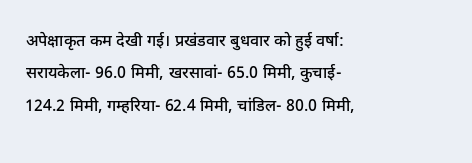अपेक्षाकृत कम देखी गई। प्रखंडवार बुधवार को हुई वर्षा: सरायकेला- 96.0 मिमी, खरसावां- 65.0 मिमी, कुचाई- 124.2 मिमी, गम्हरिया- 62.4 मिमी, चांडिल- 80.0 मिमी,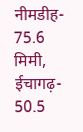नीमडीह- 75.6 मिमी, ईचागढ़- 50.5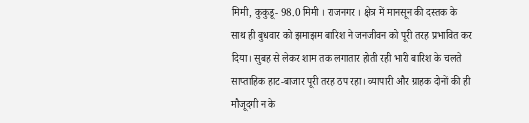मिमी, कुकुडू- 98.0 मिमी । राजनगर । क्षेत्र में मानसून की दस्तक के साथ ही बुधवार को झमाझम बारिश ने जनजीवन को पूरी तरह प्रभावित कर दिया। सुबह से लेकर शाम तक लगातार होती रही भारी बारिश के चलते साप्ताहिक हाट-बाजार पूरी तरह ठप रहा। व्यापारी और ग्राहक दोनों की ही मौजूदगी न के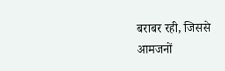बराबर रही, जिससे आमजनों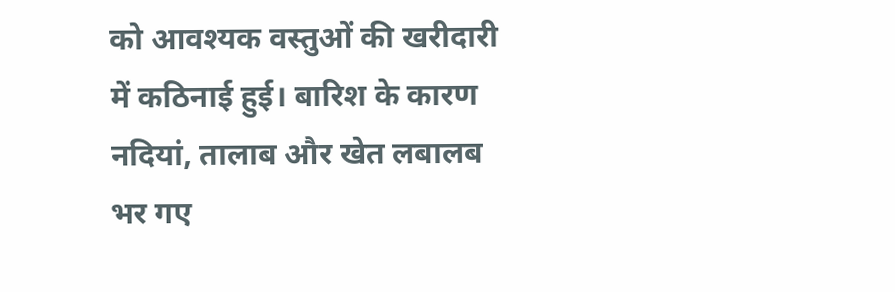को आवश्यक वस्तुओं की खरीदारी में कठिनाई हुई। बारिश के कारण नदियां, तालाब और खेत लबालब भर गए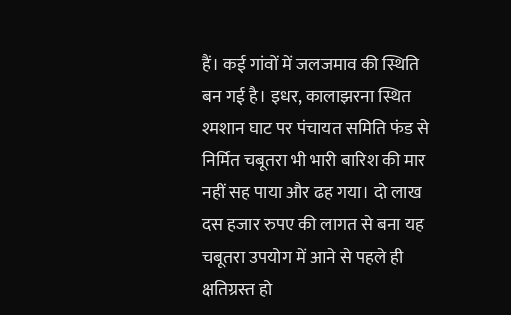हैं। कई गांवों में जलजमाव की स्थिति बन गई है। इधर, कालाझरना स्थित श्मशान घाट पर पंचायत समिति फंड से निर्मित चबूतरा भी भारी बारिश की मार नहीं सह पाया और ढह गया। दो लाख दस हजार रुपए की लागत से बना यह चबूतरा उपयोग में आने से पहले ही क्षतिग्रस्त हो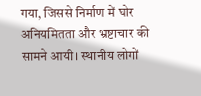गया, जिससे निर्माण में घोर अनियमितता और भ्रष्टाचार की सामने आयी। स्थानीय लोगों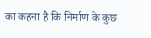का कहना है कि निर्माण के कुछ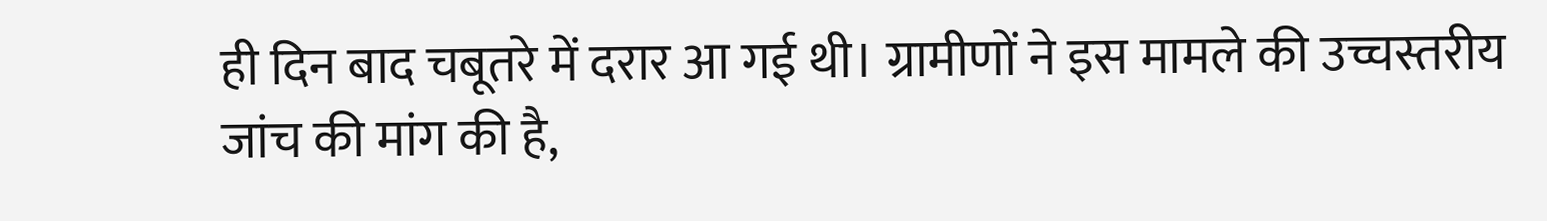ही दिन बाद चबूतरे में दरार आ गई थी। ग्रामीणों ने इस मामले की उच्चस्तरीय जांच की मांग की है,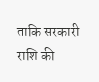ताकि सरकारी राशि की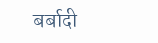बर्बादी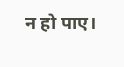न हो पाए।